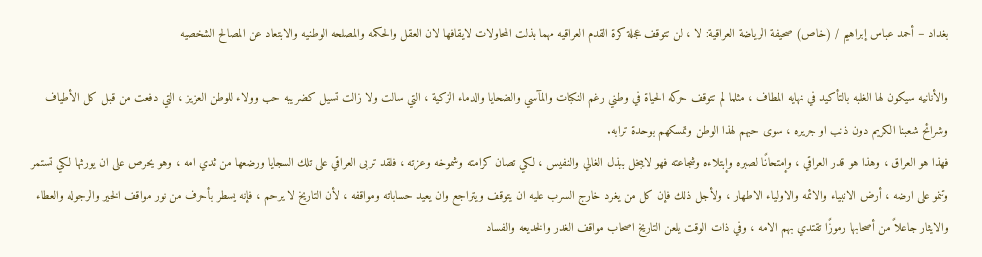بغداد – أحمد عباس إبراهيم / (خاص) صحيفة الرياضة العراقية: لا ، لن تتوقف عجلة كرة القدم العراقيه مهما بذلت المحاولات لايقافها لان العقل والحكمه والمصلحه الوطنيه والابتعاد عن المصالح الشخصيه

والأنانيه سيكون لها الغلبه بالتأكيد في نهايه المطاف ، مثلما لم تتوقف حركه الحياة في وطني رغم النكبات والمآسي والضحايا والدماء الزكية ، التي سالت ولا زالت تسيل كضريبه حب وولاء للوطن العزيز ، التي دفعت من قبل كل الأطياف وشرائح شعبنا الكريم دون ذنب او جريره ، سوى حبهم لهذا الوطن وتمسكهم بوحدة ترابه.
فهذا هو العراق ، وهذا هو قدر العراقي ، وإمتحانًا لصبره وإبتلاءه وشجاعته فهو لايبخل ببذل الغالي والنفيس ، لكي تصان كرامته وشموخه وعزته ، فلقد تربى العراقي على تلك السجايا ورضعها من ثدي امه ، وهو يحرص على ان يورثها لكي تستمر وتنمو على ارضه ، أرض الانبياء والائمه والاولياء الاطهار ، ولأجل ذلك فإن كل من يغرد خارج السرب عليه ان يتوقف ويتراجع وان يعيد حساباته ومواقفه ، لأن التاريخ لا يرحم ، فإنه يسطر بأحرف من نور مواقف الخير والرجوله والعطاء والايثار جاعلاً من أصحابها رموزًا تقتدي بهم الامه ، وفي ذات الوقت يلعن التاريخ اصحاب مواقف الغدر والخديعه والفساد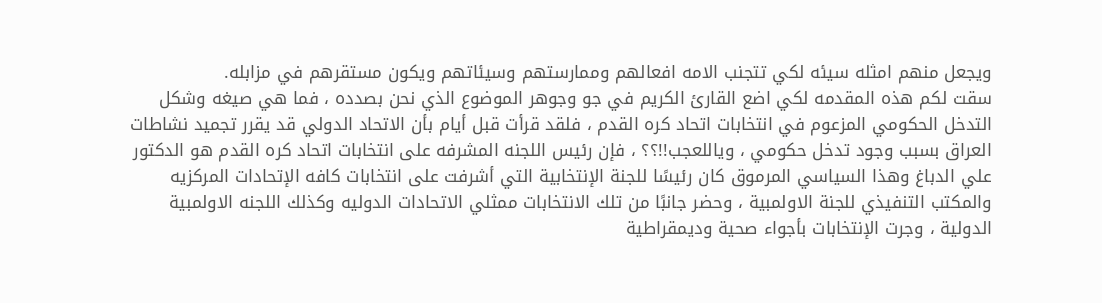ويجعل منهم امثله سيئه لكي تتجنب الامه افعالهم وممارستهم وسيئاتهم ويكون مستقرهم في مزابله.
سقت لكم هذه المقدمه لكي اضع القارئ الكريم في جو وجوهر الموضوع الذي نحن بصدده ، فما هي صيغه وشكل التدخل الحكومي المزعوم في انتخابات اتحاد كره القدم ، فلقد قرأت قبل أيام بأن الاتحاد الدولي قد يقرر تجميد نشاطات العراق بسبب وجود تدخل حكومي ، وياللعجب!!؟؟ ، فإن رئيس اللجنه المشرفه على انتخابات اتحاد كره القدم هو الدكتور علي الدباغ وهذا السياسي المرموق كان رئيسًا للجنة الإنتخابية التي أشرفت على انتخابات كافه الإتحادات المركزيه والمكتب التنفيذي للجنة الاولمبية ، وحضر جانبًا من تلك الانتخابات ممثلي الاتحادات الدوليه وكذلك اللجنه الاولمبية الدولية ، وجرت الإنتخابات بأجواء صحية وديمقراطية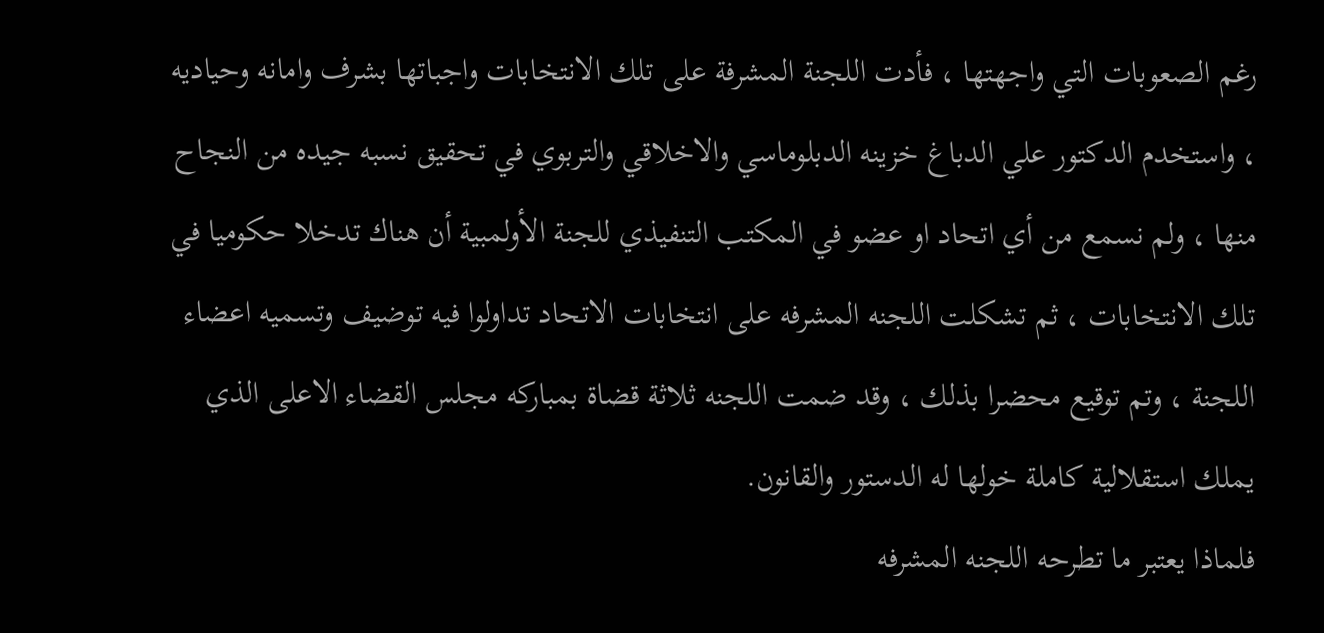رغم الصعوبات التي واجهتها ، فأدت اللجنة المشرفة على تلك الانتخابات واجباتها بشرف وامانه وحياديه ، واستخدم الدكتور علي الدباغ خزينه الدبلوماسي والاخلاقي والتربوي في تحقيق نسبه جيده من النجاح منها ، ولم نسمع من أي اتحاد او عضو في المكتب التنفيذي للجنة الأولمبية أن هناك تدخلا حكوميا في تلك الانتخابات ، ثم تشكلت اللجنه المشرفه على انتخابات الاتحاد تداولوا فيه توضيف وتسميه اعضاء اللجنة ، وتم توقيع محضرا بذلك ، وقد ضمت اللجنه ثلاثة قضاة بمباركه مجلس القضاء الاعلى الذي يملك استقلالية كاملة خولها له الدستور والقانون.
فلماذا يعتبر ما تطرحه اللجنه المشرفه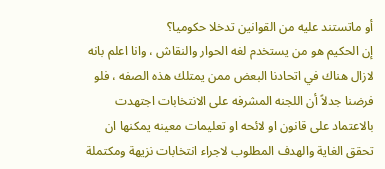أو ماتستند عليه من القوانين تدخلا حكوميا؟
إن الحكيم هو من يستخدم لغه الحوار والنقاش ، وانا اعلم بانه لازال هناك في اتحادنا البعض ممن يمتلك هذه الصفه ، فلو فرضنا جدلاً أن اللجنه المشرفه على الانتخابات اجتهدت بالاعتماد على قانون او لائحه او تعليمات معينه يمكنها ان تحقق الغاية والهدف المطلوب لاجراء انتخابات نزيهة ومكتملة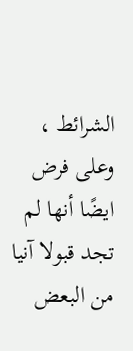الشرائط ، وعلى فرض ايضًا أنها لم تجد قبولا آنيا من البعض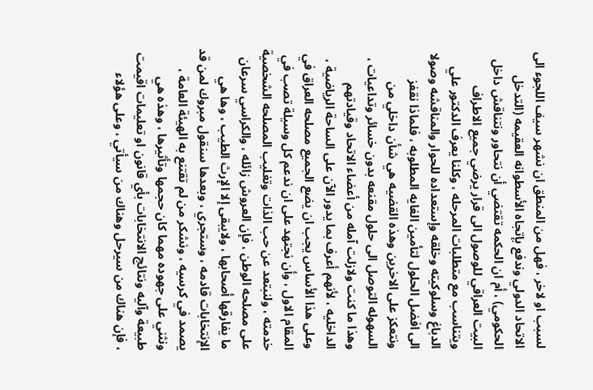لسبب او لاخر ، فهل من المنطق ان نشهر سيف اللجوء الى الاتحاد الدولي وندفع بإتجاه الأسطوانه العقيمه (التدخل الحكومي) ، أم ان الحكمه تقتضي أن نتحاور ونتناقش داخل البيت العراقي للوصول الى قرار يرضي جميع الاطراف ويتناسب مع متطلبات المرحله ، وكلنا يعرف الدكتور علي الدباغ وسلوكيته وخلقه وإستعداده للحوار والمناقشه وصولا الى افضل الحلول لتأمين الغايه المطلوبه ، فلماذا نقفز ونتعكز على الاخرين وهذه القضيه هي شأن داخلي من السهوله التوصل الى حلول مقنعه بدون خسائر وتداعيات ، وهذا ما كنت ولازلت آمله من أعضاء الاتحاد وقيادتهم الداخليه ، لأنهم أعرف بما يدور الآن على الساحة الرياضية ، وعلى هذا الأساس يجب ان يضع الجميع مصلحه العراق في المقام الاول ، وأن نجتهد على ان ندعم كل وسيلة تصب في خدمته ، ولنبتعد عن حب الذات وتغليب المصلحه الشخصية على مصلحه الوطن ، فإن العروش زائله ، والكراسي سرعان ما يفارقها أصحابها ، ولايبقى إلا الإرث الطيب ، وها هي الإنتخابات قادمه ، وستجري ، وبعدها سنقول مبروك لمن قد يصمد في كرسيه ، ونشكر من لم تقتنع به الهيئة العامة ، ونثني على جهوده مهما كان حجمها وتأثيرها ، وهذه هي طبيعة وآليه ونتائج الانتخابات بأي قانون او تعليمات اقيمت ، فإن هناك من سيرحل وهناك من سيأتي ، وعلى هؤلاء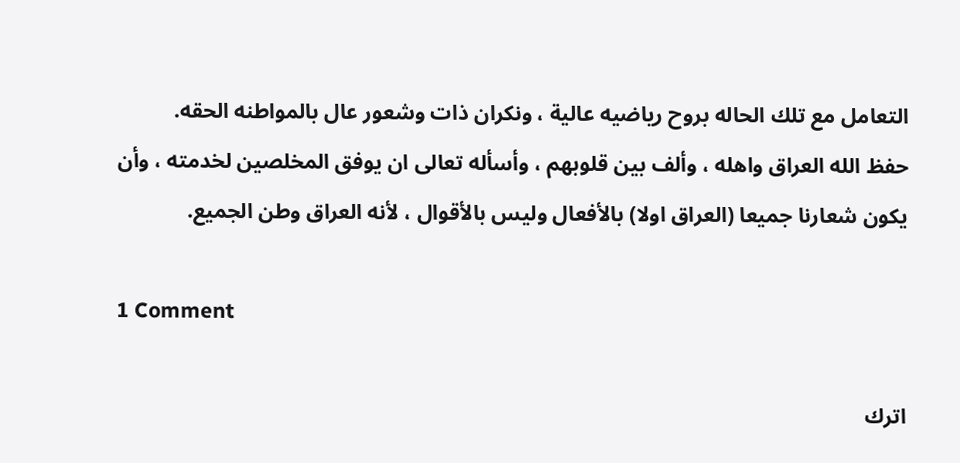التعامل مع تلك الحاله بروح رياضيه عالية ، ونكران ذات وشعور عال بالمواطنه الحقه.
حفظ الله العراق واهله ، وألف بين قلوبهم ، وأسأله تعالى ان يوفق المخلصين لخدمته ، وأن يكون شعارنا جميعا (العراق اولا) بالأفعال وليس بالأقوال ، لأنه العراق وطن الجميع.

1 Comment

اترك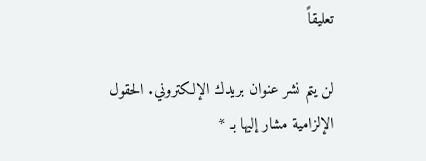تعليقاً

لن يتم نشر عنوان بريدك الإلكتروني. الحقول الإلزامية مشار إليها بـ *